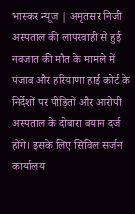भास्कर न्यूज | अमृतसर निजी अस्पताल की लापरवाही से हुई नवजात की मौत के मामले में पंजाब और हरियाणा हाई कोर्ट के निर्देशों पर पीड़ितों और आरोपी अस्पताल के दोबारा बयान दर्ज होंगे। इसके लिए सिविल सर्जन कार्यालय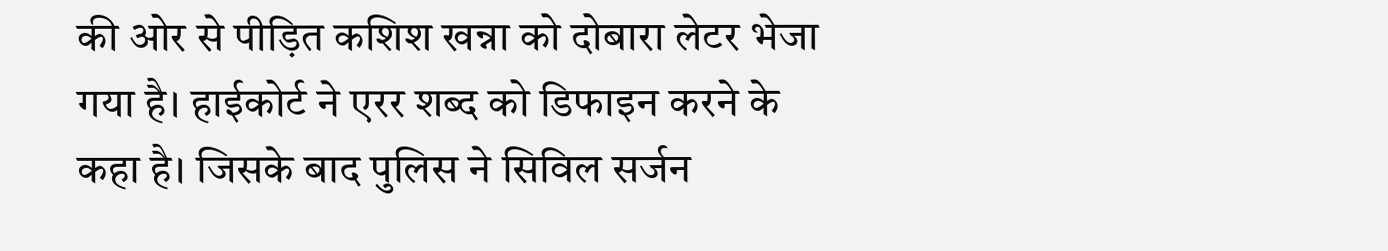की ओर से पीड़ित कशिश खन्ना को दोबारा लेटर भेजा गया है। हाईकोर्ट ने एरर शब्द को डिफाइन करने के कहा है। जिसके बाद पुलिस ने सिविल सर्जन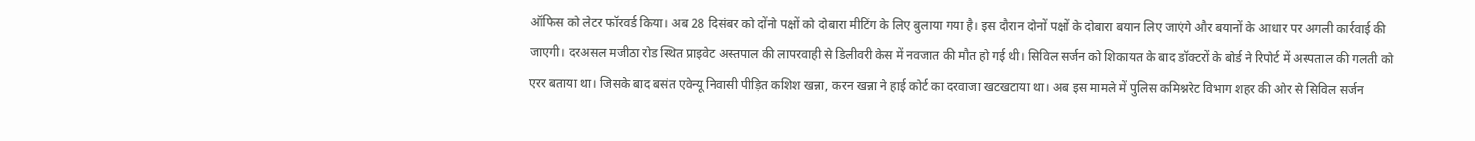ऑफिस को लेटर फॉरवर्ड किया। अब 28 दिसंबर को दोंनो पक्षों को दोबारा मीटिंग के लिए बुलाया गया है। इस दौरान दोनों पक्षों के दोबारा बयान लिए जाएंगे और बयानों के आधार पर अगली कार्रवाई की जाएगी। दरअसल मजीठा रोड स्थित प्राइवेट अस्तपाल की लापरवाही से डिलीवरी केस में नवजात की मौत हो गई थी। सिविल सर्जन को शिकायत के बाद डॉक्टरों के बोर्ड ने रिपोर्ट में अस्पताल की गलती को एरर बताया था। जिसके बाद बसंत एवेन्यू निवासी पीड़ित कशिश खन्ना, करन खन्ना ने हाई कोर्ट का दरवाजा खटखटाया था। अब इस मामले में पुलिस कमिश्नरेट विभाग शहर की ओर से सिविल सर्जन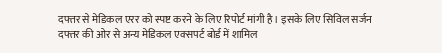दफ्तर से मेडिकल एरर को स्पष्ट करने के लिए रिपोर्ट मांगी है। इसके लिए सिविल सर्जन दफ्तर की ओर से अन्य मेडिकल एक्सपर्ट बोर्ड में शामिल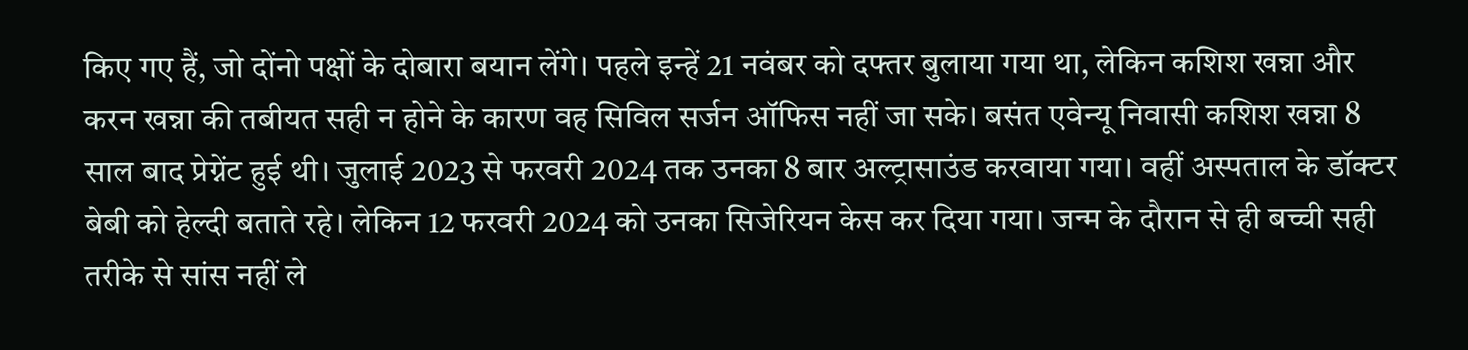किए गए हैं, जो दोंनो पक्षों के दोबारा बयान लेंगे। पहले इन्हें 21 नवंबर को दफ्तर बुलाया गया था, लेकिन कशिश खन्ना और करन खन्ना की तबीयत सही न होने के कारण वह सिविल सर्जन ऑफिस नहीं जा सके। बसंत एवेन्यू निवासी कशिश खन्ना 8 साल बाद प्रेग्नेंट हुई थी। जुलाई 2023 से फरवरी 2024 तक उनका 8 बार अल्ट्रासाउंड करवाया गया। वहीं अस्पताल के डॉक्टर बेबी को हेल्दी बताते रहे। लेकिन 12 फरवरी 2024 को उनका सिजेरियन केस कर दिया गया। जन्म के दौरान से ही बच्ची सही तरीके से सांस नहीं ले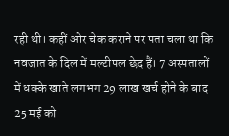रही थी। कहीं ओर चेक कराने पर पता चला था कि नवजात के दिल में मल्टीपल छेद हैं। 7 अस्पतालों में धक्के खाते लगभग 29 लाख खर्च होने के बाद 25 मई को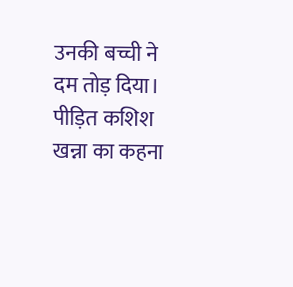उनकी बच्ची ने दम तोड़ दिया। पीड़ित कशिश खन्ना का कहना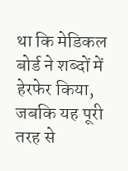था कि मेडिकल बोर्ड ने शब्दों में हेरफेर किया, जबकि यह पूरी तरह से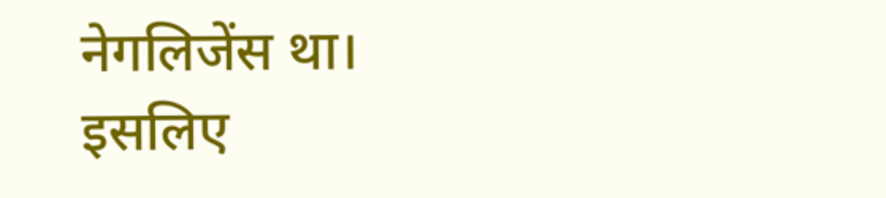नेगलिजेंस था। इसलिए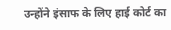उन्होंने इंसाफ के लिए हाई कोर्ट का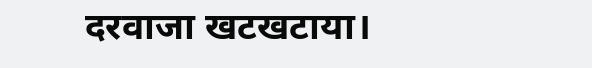दरवाजा खटखटाया।